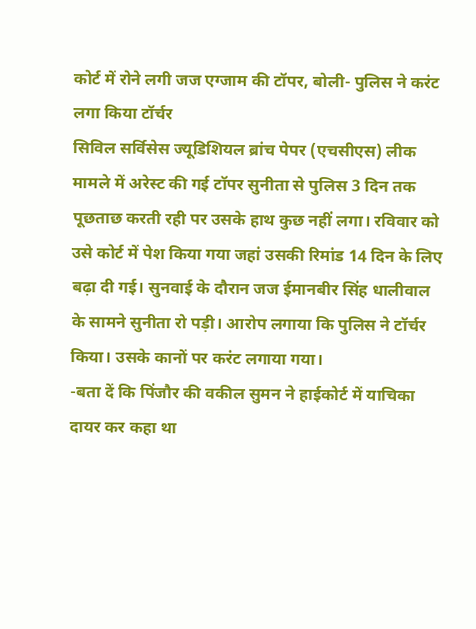कोर्ट में रोने लगी जज एग्जाम की टॉपर, बोली- पुलिस ने करंट लगा किया टॉर्चर
सिविल सर्विसेस ज्यूडिशियल ब्रांच पेपर (एचसीएस) लीक मामले में अरेस्ट की गई टॉपर सुनीता से पुलिस 3 दिन तक पूछताछ करती रही पर उसके हाथ कुछ नहीं लगा। रविवार को उसे कोर्ट में पेश किया गया जहां उसकी रिमांड 14 दिन के लिए बढ़ा दी गई। सुनवाई के दौरान जज ईमानबीर सिंह धालीवाल के सामने सुनीता रो पड़ी। आरोप लगाया कि पुलिस ने टॉर्चर किया। उसके कानों पर करंट लगाया गया।
-बता दें कि पिंजौर की वकील सुमन ने हाईकोर्ट में याचिका दायर कर कहा था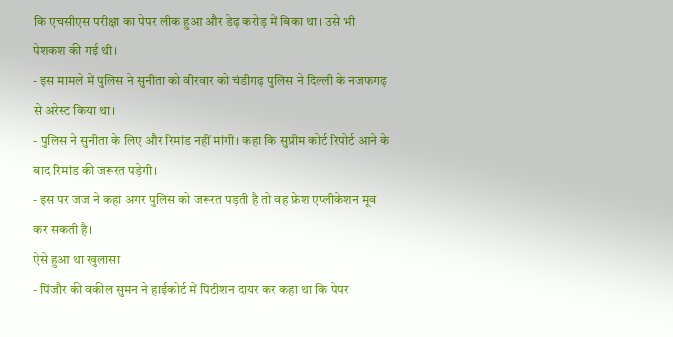कि एचसीएस परीक्षा का पेपर लीक हुआ और डेढ़ करोड़ में बिका था। उसे भी पेशकश की गई थी।
- इस मामले में पुलिस ने सुनीता को वीरवार को चंडीगढ़ पुलिस ने दिल्ली के नजफगढ़ से अरेस्ट किया था।
- पुलिस ने सुनीता के लिए और रिमांड नहीं मांगी। कहा कि सुप्रीम कोर्ट रिपोर्ट आने के बाद रिमांड की जरूरत पड़ेगी।
- इस पर जज ने कहा अगर पुलिस को जरूरत पड़ती है तो वह फ्रेश एप्लीकेशन मूव कर सकती है।
ऐसे हुआ था खुलासा
- पिंजौर की वकील सुमन ने हाईकोर्ट में पिटीशन दायर कर कहा था कि पेपर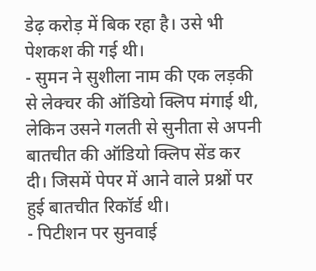डेढ़ करोड़ में बिक रहा है। उसे भी पेशकश की गई थी।
- सुमन ने सुशीला नाम की एक लड़की से लेक्चर की ऑडियो क्लिप मंगाई थी, लेकिन उसने गलती से सुनीता से अपनी बातचीत की ऑडियो क्लिप सेंड कर दी। जिसमें पेपर में आने वाले प्रश्नों पर हुई बातचीत रिकॉर्ड थी।
- पिटीशन पर सुनवाई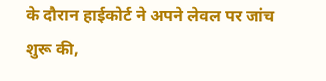के दौरान हाईकोर्ट ने अपने लेवल पर जांच शुरू की,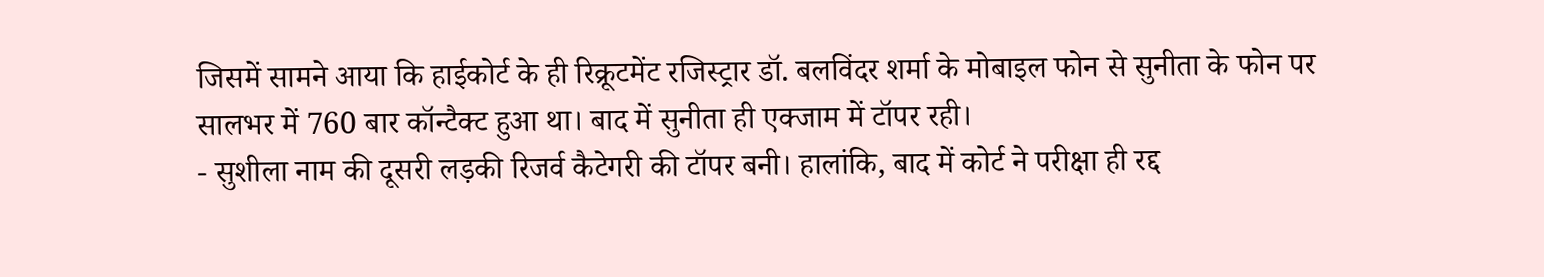जिसमें सामने आया कि हाईकोर्ट के ही रिक्रूटमेंट रजिस्ट्रार डॉ. बलविंदर शर्मा के मोबाइल फोन से सुनीता के फोन पर सालभर में 760 बार कॉन्टैक्ट हुआ था। बाद में सुनीता ही एक्जाम में टॉपर रही।
- सुशीला नाम की दूसरी लड़की रिजर्व कैटेगरी की टॉपर बनी। हालांकि, बाद में कोर्ट ने परीक्षा ही रद्द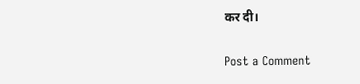कर दी।

Post a Comment